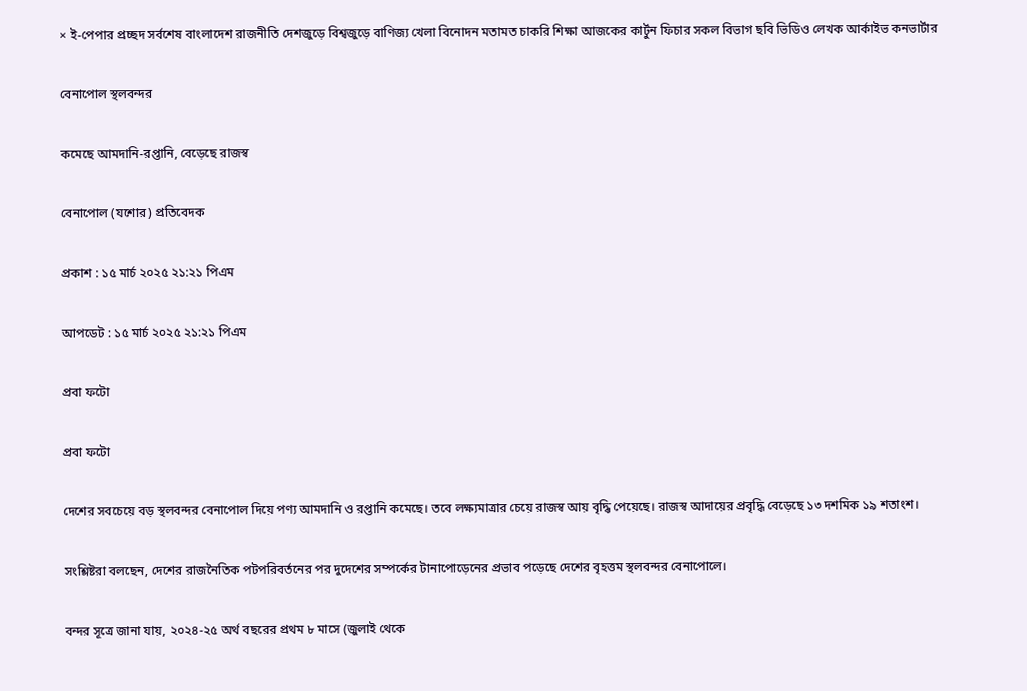× ই-পেপার প্রচ্ছদ সর্বশেষ বাংলাদেশ রাজনীতি দেশজুড়ে বিশ্বজুড়ে বাণিজ্য খেলা বিনোদন মতামত চাকরি শিক্ষা আজকের কার্টুন ফিচার সকল বিভাগ ছবি ভিডিও লেখক আর্কাইভ কনভার্টার

বেনাপোল স্থলবন্দর

কমেছে আমদানি-রপ্তানি, বেড়েছে রাজস্ব

বেনাপোল (যশোর) প্রতিবেদক

প্রকাশ : ১৫ মার্চ ২০২৫ ২১:২১ পিএম

আপডেট : ১৫ মার্চ ২০২৫ ২১:২১ পিএম

প্রবা ফটো

প্রবা ফটো

দেশের সবচেয়ে বড় স্থলবন্দর বেনাপোল দিয়ে পণ্য আমদানি ও রপ্তানি কমেছে। তবে লক্ষ্যমাত্রার চেয়ে রাজস্ব আয় বৃদ্ধি পেয়েছে। রাজস্ব আদায়ের প্রবৃদ্ধি বেড়েছে ১৩ দশমিক ১৯ শতাংশ।

সংশ্লিষ্টরা বলছেন, দেশের রাজনৈতিক পটপরিবর্তনের পর দুদেশের সম্পর্কের টানাপোড়েনের প্রভাব পড়েছে দেশের বৃহত্তম স্থলবন্দর বেনাপোলে।

বন্দর সূত্রে জানা যায়, ২০২৪-২৫ অর্থ বছরের প্রথম ৮ মাসে (জুলাই থেকে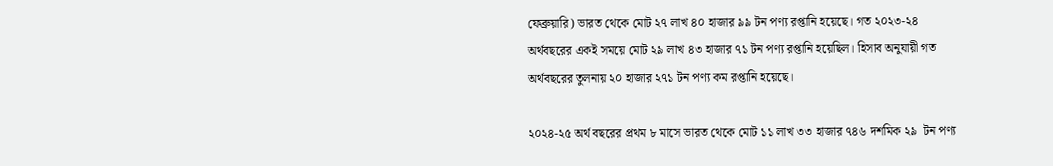ফেব্রুয়ারি) ভারত থেকে মোট ২৭ লাখ ৪০ হাজার ৯৯ টন পণ্য রপ্তানি হয়েছে। গত ২০২৩-২৪ অর্থবছরের একই সময়ে মোট ২৯ লাখ ৪৩ হাজার ৭১ টন পণ্য রপ্তানি হয়েছিল। হিসাব অনুযায়ী গত অর্থবছরের তুলনায় ২০ হাজার ২৭১ টন পণ্য কম রপ্তানি হয়েছে।

২০২৪-২৫ অর্থ বছরের প্রথম ৮ মাসে ভারত থেকে মোট ১১ লাখ ৩৩ হাজার ৭৪৬ দশমিক ২৯  টন পণ্য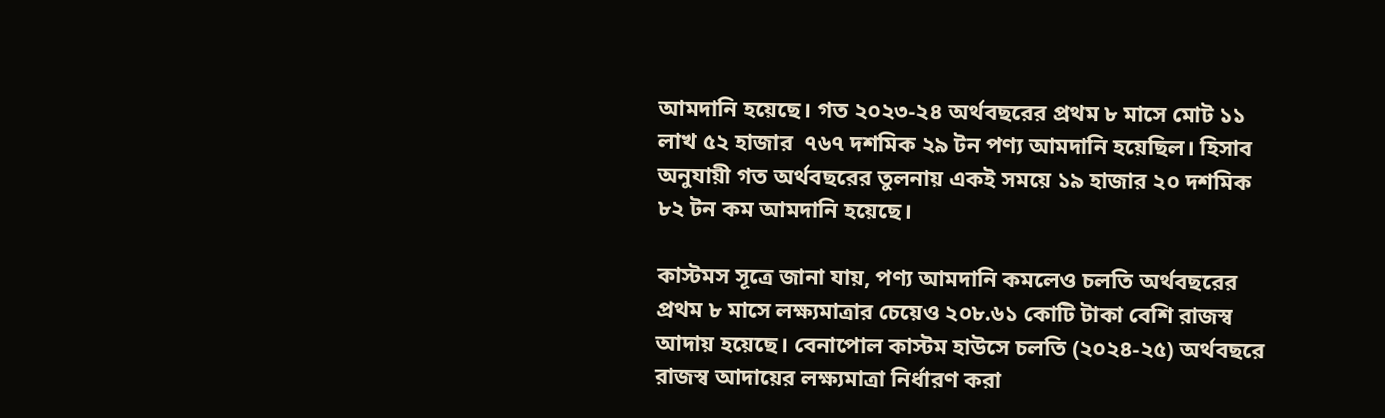আমদানি হয়েছে। গত ২০২৩-২৪ অর্থবছরের প্রথম ৮ মাসে মোট ১১ লাখ ৫২ হাজার  ৭৬৭ দশমিক ২৯ টন পণ্য আমদানি হয়েছিল। হিসাব অনুযায়ী গত অর্থবছরের তুলনায় একই সময়ে ১৯ হাজার ২০ দশমিক ৮২ টন কম আমদানি হয়েছে।

কাস্টমস সূত্রে জানা যায়, পণ্য আমদানি কমলেও চলতি অর্থবছরের প্রথম ৮ মাসে লক্ষ্যমাত্রার চেয়েও ২০৮.৬১ কোটি টাকা বেশি রাজস্ব আদায় হয়েছে। বেনাপোল কাস্টম হাউসে চলতি (২০২৪-২৫) অর্থবছরে রাজস্ব আদায়ের লক্ষ্যমাত্রা নির্ধারণ করা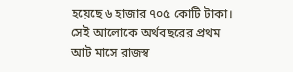হয়েছে ৬ হাজার ৭০৫ কোটি টাকা। সেই আলোকে অর্থবছরের প্রথম আট মাসে রাজস্ব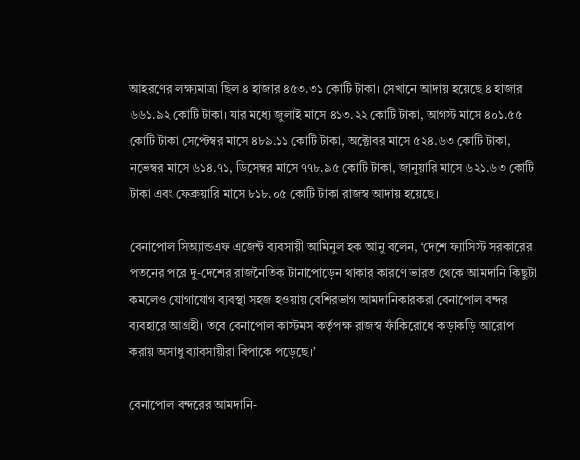আহরণের লক্ষ্যমাত্রা ছিল ৪ হাজার ৪৫৩.৩১ কোটি টাকা। সেখানে আদায় হয়েছে ৪ হাজার ৬৬১.৯২ কোটি টাকা। যার মধ্যে জুলাই মাসে ৪১৩.২২ কোটি টাকা, আগস্ট মাসে ৪০১.৫৫ কোটি টাকা সেপ্টেম্বর মাসে ৪৮৯.১১ কোটি টাকা, অক্টোবর মাসে ৫২৪.৬৩ কোটি টাকা, নভেম্বর মাসে ৬১৪.৭১, ডিসেম্বর মাসে ৭৭৮.৯৫ কোটি টাকা, জানুয়ারি মাসে ৬২১.৬৩ কোটি টাকা এবং ফেব্রুয়ারি মাসে ৮১৮.০৫ কোটি টাকা রাজস্ব আদায় হয়েছে।

বেনাপোল সিঅ্যান্ডএফ এজেন্ট ব্যবসায়ী আমিনুল হক আনু বলেন, ‘দেশে ফ্যাসিস্ট সরকারের পতনের পরে দু-দেশের রাজনৈতিক টানাপোড়েন থাকার কারণে ভারত থেকে আমদানি কিছুটা কমলেও যোগাযোগ ব্যবস্থা সহজ হওয়ায় বেশিরভাগ আমদানিকারকরা বেনাপোল বন্দর ব্যবহারে আগ্রহী। তবে বেনাপোল কাস্টমস কর্তৃপক্ষ রাজস্ব ফাঁকিরোধে কড়াকড়ি আরোপ করায় অসাধু ব্যাবসায়ীরা বিপাকে পড়েছে।’

বেনাপোল বন্দরের আমদানি-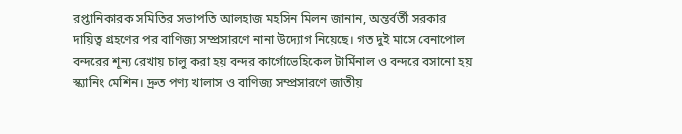রপ্তানিকারক সমিতির সভাপতি আলহাজ মহসিন মিলন জানান, অন্তর্বর্তী সরকার দায়িত্ব গ্রহণের পর বাণিজ্য সম্প্রসারণে নানা উদ্যোগ নিয়েছে। গত দুই মাসে বেনাপোল বন্দরের শূন্য রেখায় চালু করা হয় বন্দর কার্গোভেহিকেল টার্মিনাল ও বন্দরে বসানো হয় স্ক্যানিং মেশিন। দ্রুত পণ্য খালাস ও বাণিজ্য সম্প্রসারণে জাতীয়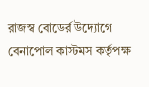রাজস্ব বোডের্র উদ্যোগে বেনাপোল কাস্টমস কর্তৃপক্ষ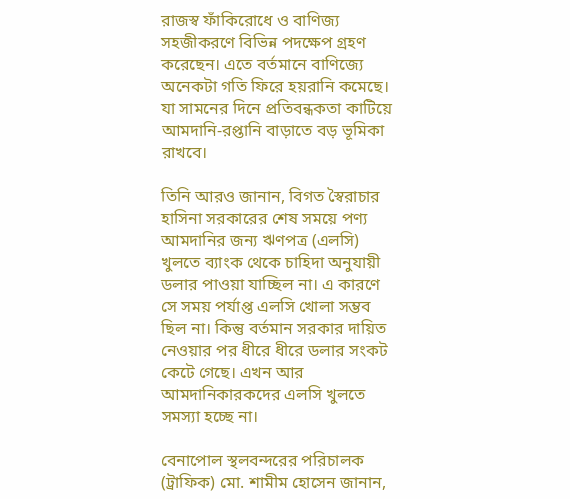রাজস্ব ফাঁকিরোধে ও বাণিজ্য সহজীকরণে বিভিন্ন পদক্ষেপ গ্রহণ করেছেন। এতে বর্তমানে বাণিজ্যে অনেকটা গতি ফিরে হয়রানি কমেছে। যা সামনের দিনে প্রতিবন্ধকতা কাটিয়ে আমদানি-রপ্তানি বাড়াতে বড় ভূমিকা রাখবে।

তিনি আরও জানান, বিগত স্বৈরাচার হাসিনা সরকারের শেষ সময়ে পণ্য আমদানির জন্য ঋণপত্র (এলসি) খুলতে ব্যাংক থেকে চাহিদা অনুযায়ী ডলার পাওয়া যাচ্ছিল না। এ কারণে সে সময় পর্যাপ্ত এলসি খোলা সম্ভব ছিল না। কিন্তু বর্তমান সরকার দায়িত নেওয়ার পর ধীরে ধীরে ডলার সংকট কেটে গেছে। এখন আর আমদানিকারকদের এলসি খুলতে সমস্যা হচ্ছে না।

বেনাপোল স্থলবন্দরের পরিচালক (ট্রাফিক) মো. শামীম হোসেন জানান,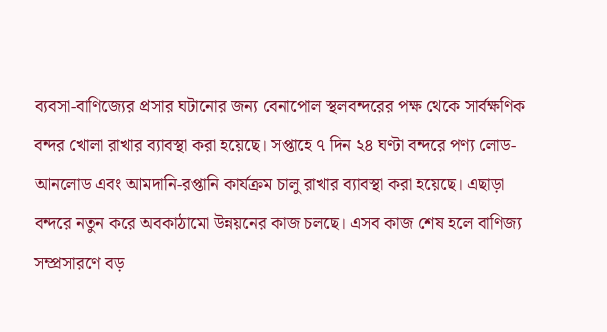ব্যবসা-বাণিজ্যের প্রসার ঘটানোর জন্য বেনাপোল স্থলবন্দরের পক্ষ থেকে সার্বক্ষণিক বন্দর খোলা রাখার ব্যাবস্থা করা হয়েছে। সপ্তাহে ৭ দিন ২৪ ঘণ্টা বন্দরে পণ্য লোড-আনলোড এবং আমদানি-রপ্তানি কার্যক্রম চালু রাখার ব্যাবস্থা করা হয়েছে। এছাড়া বন্দরে নতুন করে অবকাঠামো উন্নয়নের কাজ চলছে। এসব কাজ শেষ হলে বাণিজ্য সম্প্রসারণে বড়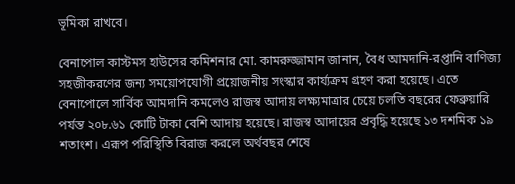ভূমিকা রাখবে।

বেনাপোল কাস্টমস হাউসের কমিশনার মো. কামরুজ্জামান জানান, বৈধ আমদানি-রপ্তানি বাণিজ্য সহজীকরণের জন্য সময়োপযোগী প্রয়োজনীয় সংস্কার কার্য্যক্রম গ্রহণ করা হয়েছে। এতে বেনাপোলে সার্বিক আমদানি কমলেও রাজস্ব আদায় লক্ষ্যমাত্রার চেয়ে চলতি বছরের ফেব্রুয়ারি পর্যন্ত ২০৮.৬১ কোটি টাকা বেশি আদায় হয়েছে। রাজস্ব আদায়ের প্রবৃদ্ধি হয়েছে ১৩ দশমিক ১৯ শতাংশ। এরূপ পরিস্থিতি বিরাজ করলে অর্থবছর শেষে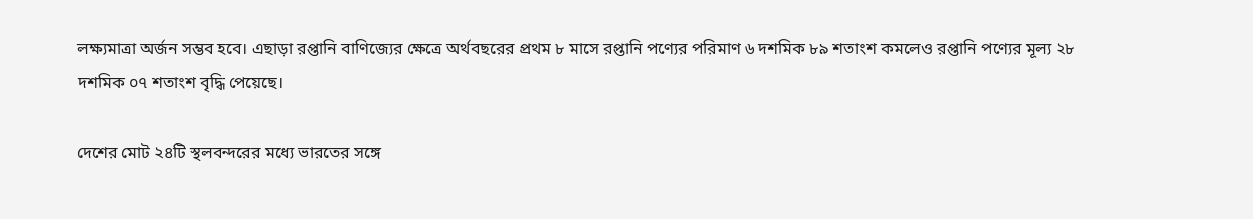লক্ষ্যমাত্রা অর্জন সম্ভব হবে। এছাড়া রপ্তানি বাণিজ্যের ক্ষেত্রে অর্থবছরের প্রথম ৮ মাসে রপ্তানি পণ্যের পরিমাণ ৬ দশমিক ৮৯ শতাংশ কমলেও রপ্তানি পণ্যের মূল্য ২৮ দশমিক ০৭ শতাংশ বৃদ্ধি পেয়েছে।

দেশের মোট ২৪টি স্থলবন্দরের মধ্যে ভারতের সঙ্গে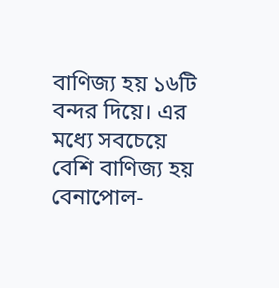বাণিজ্য হয় ১৬টি বন্দর দিয়ে। এর মধ্যে সবচেয়ে বেশি বাণিজ্য হয় বেনাপোল-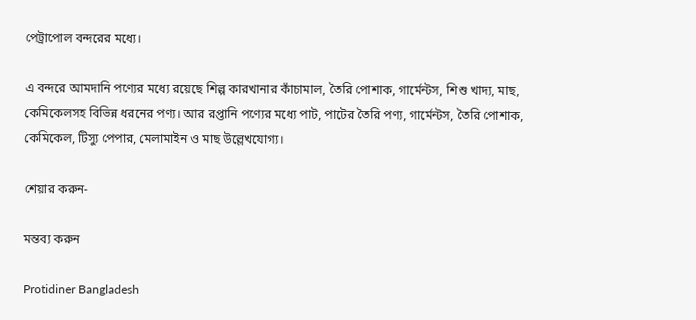পেট্রাপোল বন্দরের মধ্যে।

এ বন্দরে আমদানি পণ্যের মধ্যে রয়েছে শিল্প কারখানার কাঁচামাল, তৈরি পোশাক, গার্মেন্টস, শিশু খাদ্য, মাছ, কেমিকেলসহ বিভিন্ন ধরনের পণ্য। আর রপ্তানি পণ্যের মধ্যে পাট, পাটের তৈরি পণ্য, গার্মেন্টস, তৈরি পোশাক, কেমিকেল, টিস্যু পেপার, মেলামাইন ও মাছ উল্লেখযোগ্য।

শেয়ার করুন-

মন্তব্য করুন

Protidiner Bangladesh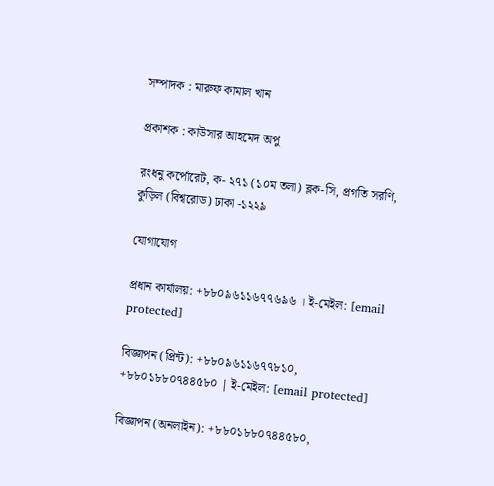সম্পাদক : মারুফ কামাল খান

প্রকাশক : কাউসার আহমেদ অপু

রংধনু কর্পোরেট, ক- ২৭১ (১০ম তলা) ব্লক-সি, প্রগতি সরণি, কুড়িল (বিশ্বরোড) ঢাকা -১২২৯

যোগাযোগ

প্রধান কার্যালয়: +৮৮০৯৬১১৬৭৭৬৯৬ । ই-মেইল: [email protected]

বিজ্ঞাপন (প্রিন্ট): +৮৮০৯৬১১৬৭৭৮১০, +৮৮০১৮৮০৭৪৪৫৮০ | ই-মেইল: [email protected]

বিজ্ঞাপন (অনলাইন): +৮৮০১৮৮০৭৪৪৫৮০,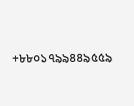+৮৮০১৭৯৯৪৪৯৫৫৯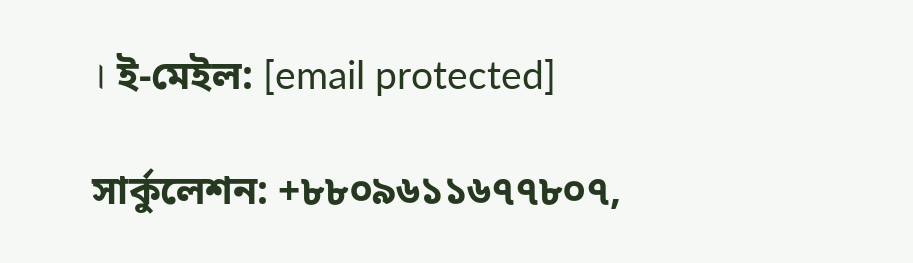। ই-মেইল: [email protected]

সার্কুলেশন: +৮৮০৯৬১১৬৭৭৮০৭,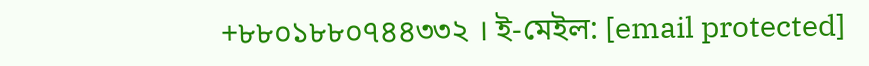+৮৮০১৮৮০৭৪৪৩৩২ । ই-মেইল: [email protected]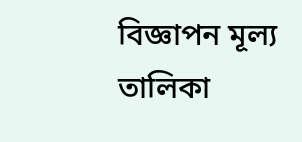বিজ্ঞাপন মূল্য তালিকা